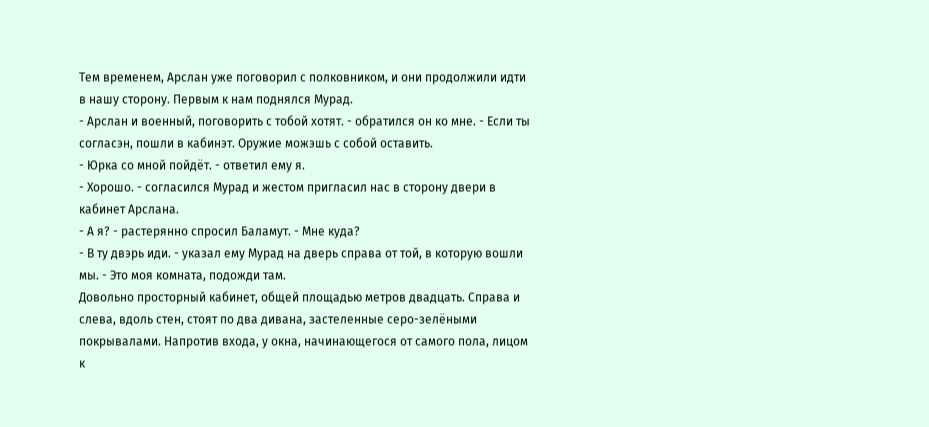Тем временем, Арслан уже поговорил с полковником, и они продолжили идти в нашу сторону. Первым к нам поднялся Мурад.
- Арслан и военный, поговорить с тобой хотят. - обратился он ко мне. - Если ты согласэн, пошли в кабинэт. Оружие можэшь с собой оставить.
- Юрка со мной пойдёт. - ответил ему я.
- Хорошо. - согласился Мурад и жестом пригласил нас в сторону двери в кабинет Арслана.
- А я? - растерянно спросил Баламут. - Мне куда?
- В ту двэрь иди. - указал ему Мурад на дверь справа от той, в которую вошли мы. - Это моя комната, подожди там.
Довольно просторный кабинет, общей площадью метров двадцать. Справа и слева, вдоль стен, стоят по два дивана, застеленные серо-зелёными покрывалами. Напротив входа, у окна, начинающегося от самого пола, лицом к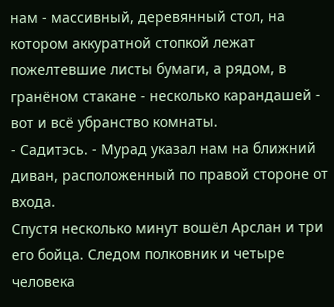нам - массивный, деревянный стол, на котором аккуратной стопкой лежат пожелтевшие листы бумаги, а рядом, в гранёном стакане - несколько карандашей - вот и всё убранство комнаты.
- Садитэсь. - Мурад указал нам на ближний диван, расположенный по правой стороне от входа.
Спустя несколько минут вошёл Арслан и три его бойца. Следом полковник и четыре человека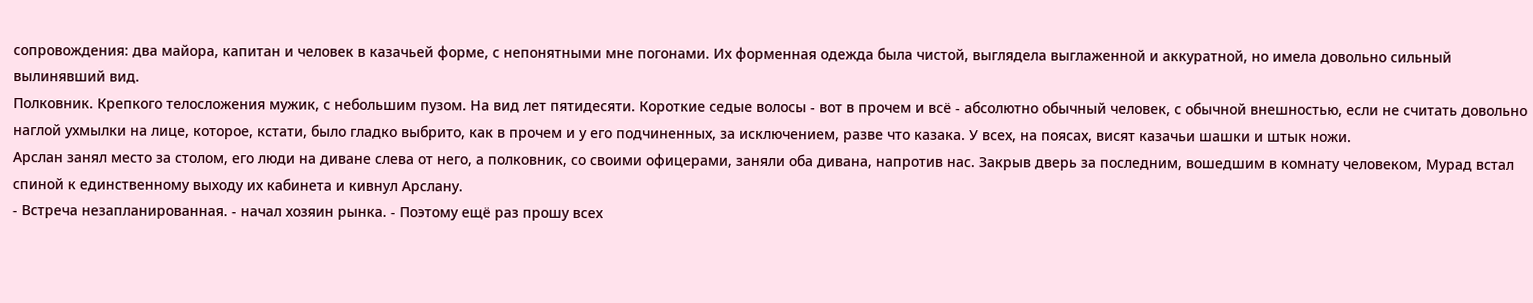сопровождения: два майора, капитан и человек в казачьей форме, с непонятными мне погонами. Их форменная одежда была чистой, выглядела выглаженной и аккуратной, но имела довольно сильный вылинявший вид.
Полковник. Крепкого телосложения мужик, с небольшим пузом. На вид лет пятидесяти. Короткие седые волосы - вот в прочем и всё - абсолютно обычный человек, с обычной внешностью, если не считать довольно наглой ухмылки на лице, которое, кстати, было гладко выбрито, как в прочем и у его подчиненных, за исключением, разве что казака. У всех, на поясах, висят казачьи шашки и штык ножи.
Арслан занял место за столом, его люди на диване слева от него, а полковник, со своими офицерами, заняли оба дивана, напротив нас. Закрыв дверь за последним, вошедшим в комнату человеком, Мурад встал спиной к единственному выходу их кабинета и кивнул Арслану.
- Встреча незапланированная. - начал хозяин рынка. - Поэтому ещё раз прошу всех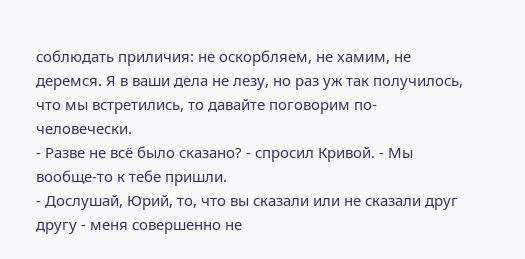соблюдать приличия: не оскорбляем, не хамим, не деремся. Я в ваши дела не лезу, но раз уж так получилось, что мы встретились, то давайте поговорим по-человечески.
- Разве не всё было сказано? - спросил Кривой. - Мы вообще-то к тебе пришли.
- Дослушай, Юрий, то, что вы сказали или не сказали друг другу - меня совершенно не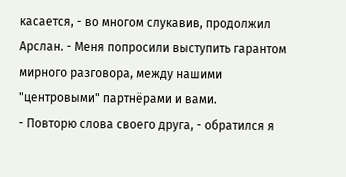касается, - во многом слукавив, продолжил Арслан. - Меня попросили выступить гарантом мирного разговора, между нашими "центровыми" партнёрами и вами.
- Повторю слова своего друга, - обратился я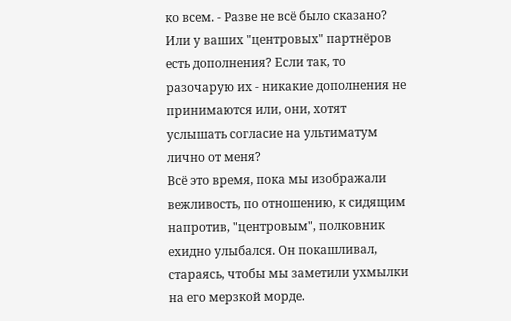ко всем. - Разве не всё было сказано? Или у ваших "центровых" партнёров есть дополнения? Если так, то разочарую их - никакие дополнения не принимаются или, они, хотят услышать согласие на ультиматум лично от меня?
Всё это время, пока мы изображали вежливость, по отношению, к сидящим напротив, "центровым", полковник ехидно улыбался. Он покашливал, стараясь, чтобы мы заметили ухмылки на его мерзкой морде.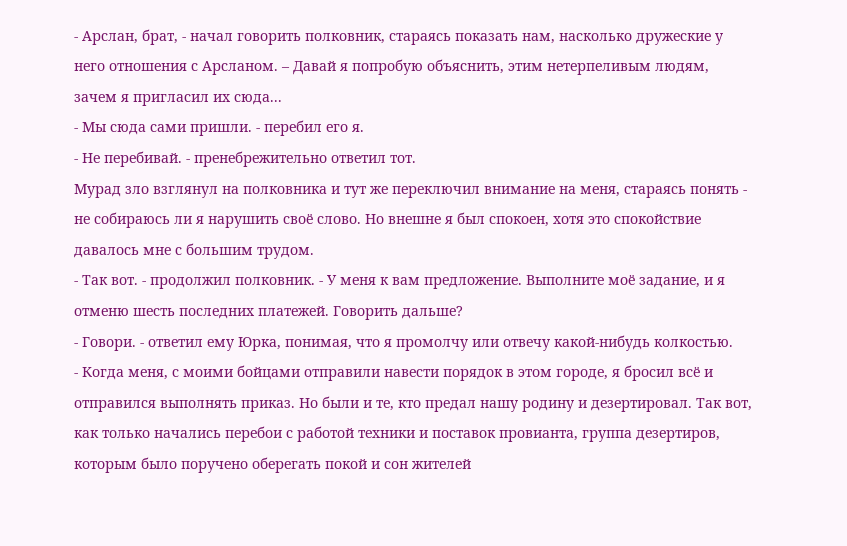- Арслан, брат, - начал говорить полковник, стараясь показать нам, насколько дружеские у него отношения с Арсланом. – Давай я попробую объяснить, этим нетерпеливым людям, зачем я пригласил их сюда...
- Мы сюда сами пришли. - перебил его я.
- Не перебивай. - пренебрежительно ответил тот.
Мурад зло взглянул на полковника и тут же переключил внимание на меня, стараясь понять - не собираюсь ли я нарушить своё слово. Но внешне я был спокоен, хотя это спокойствие давалось мне с большим трудом.
- Так вот. - продолжил полковник. - У меня к вам предложение. Выполните моё задание, и я отменю шесть последних платежей. Говорить дальше?
- Говори. - ответил ему Юрка, понимая, что я промолчу или отвечу какой-нибудь колкостью.
- Когда меня, с моими бойцами отправили навести порядок в этом городе, я бросил всё и отправился выполнять приказ. Но были и те, кто предал нашу родину и дезертировал. Так вот, как только начались перебои с работой техники и поставок провианта, группа дезертиров, которым было поручено оберегать покой и сон жителей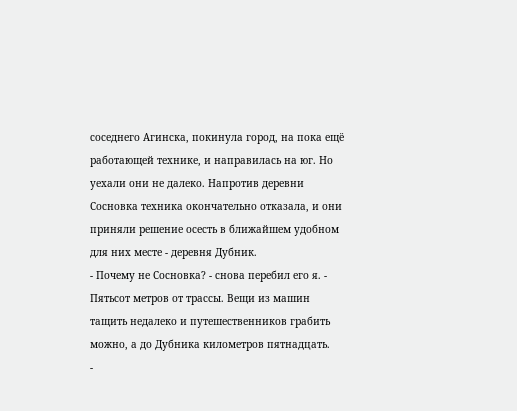соседнего Агинска, покинула город, на пока ещё работающей технике, и направилась на юг. Но уехали они не далеко. Напротив деревни Сосновка техника окончательно отказала, и они приняли решение осесть в ближайшем удобном для них месте - деревня Дубник.
- Почему не Сосновка? - снова перебил его я. - Пятьсот метров от трассы. Вещи из машин тащить недалеко и путешественников грабить можно, а до Дубника километров пятнадцать.
-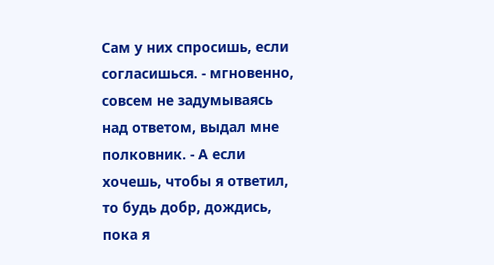Сам у них спросишь, если согласишься. - мгновенно, совсем не задумываясь над ответом, выдал мне полковник. - А если хочешь, чтобы я ответил, то будь добр, дождись, пока я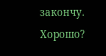закончу. Хорошо?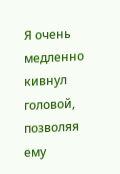Я очень медленно кивнул головой, позволяя ему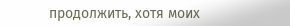продолжить, хотя моих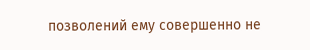позволений ему совершенно не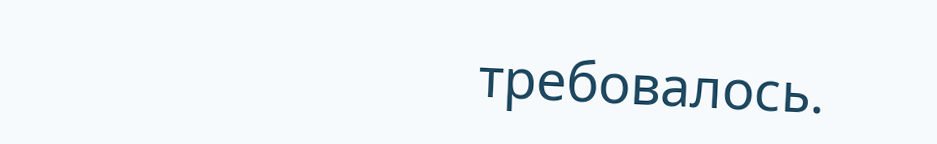требовалось.